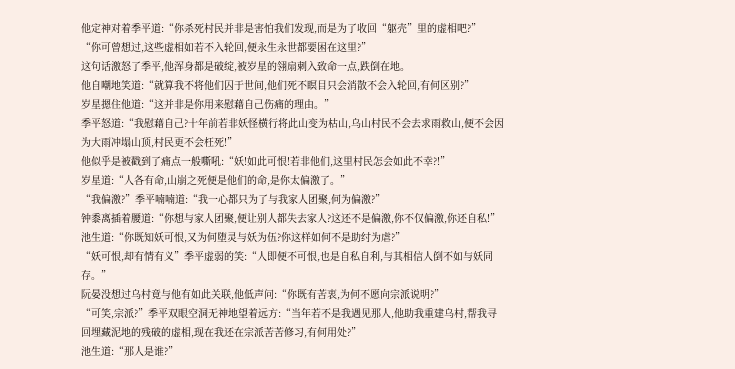他定神对着季平道:“你杀死村民并非是害怕我们发现,而是为了收回“躯壳”里的虚相吧?”
“你可曾想过,这些虚相如若不入轮回,便永生永世都要困在这里?”
这句话激怒了季平,他浑身都是破绽,被岁星的翎扇刺入致命一点,跌倒在地。
他自嘲地笑道:“就算我不将他们囚于世间,他们死不瞑目只会消散不会入轮回,有何区别?”
岁星摁住他道:“这并非是你用来慰藉自己伤痛的理由。”
季平怒道:“我慰藉自己?十年前若非妖怪横行将此山变为枯山,乌山村民不会去求雨救山,便不会因为大雨冲塌山顶,村民更不会枉死!”
他似乎是被戳到了痛点一般嘶吼:“妖!如此可恨!若非他们,这里村民怎会如此不幸?!”
岁星道:“人各有命,山崩之死便是他们的命,是你太偏激了。”
“我偏激?”季平喃喃道:“我一心都只为了与我家人团聚,何为偏激?”
钟黍离插着腰道:“你想与家人团聚,便让别人都失去家人?这还不是偏激,你不仅偏激,你还自私!”
池生道:“你既知妖可恨,又为何堕灵与妖为伍?你这样如何不是助纣为虐?”
“妖可恨,却有情有义”季平虚弱的笑:“人即便不可恨,也是自私自利,与其相信人倒不如与妖同存。”
阮晏没想过乌村竟与他有如此关联,他低声问:“你既有苦衷,为何不愿向宗派说明?”
“可笑,宗派?”季平双眼空洞无神地望着远方:“当年若不是我遇见那人,他助我重建乌村,帮我寻回埋藏泥地的残破的虚相,现在我还在宗派苦苦修习,有何用处?”
池生道:“那人是谁?”